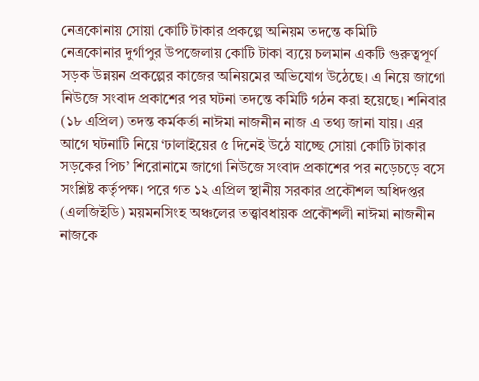নেত্রকোনায় সোয়া কোটি টাকার প্রকল্পে অনিয়ম তদন্তে কমিটি
নেত্রকোনার দুর্গাপুর উপজেলায় কোটি টাকা ব্যয়ে চলমান একটি গুরুত্বপূর্ণ সড়ক উন্নয়ন প্রকল্পের কাজের অনিয়মের অভিযোগ উঠেছে। এ নিয়ে জাগো নিউজে সংবাদ প্রকাশের পর ঘটনা তদন্তে কমিটি গঠন করা হয়েছে। শনিবার (১৮ এপ্রিল) তদন্ত কর্মকর্তা নাঈমা নাজনীন নাজ এ তথ্য জানা যায়। এর আগে ঘটনাটি নিয়ে ‘ঢালাইয়ের ৫ দিনেই উঠে যাচ্ছে সোয়া কোটি টাকার সড়কের পিচ’ শিরোনামে জাগো নিউজে সংবাদ প্রকাশের পর নড়েচড়ে বসে সংশ্লিষ্ট কর্তৃপক্ষ। পরে গত ১২ এপ্রিল স্থানীয় সরকার প্রকৌশল অধিদপ্তর (এলজিইডি) ময়মনসিংহ অঞ্চলের তত্ত্বাবধায়ক প্রকৌশলী নাঈমা নাজনীন নাজকে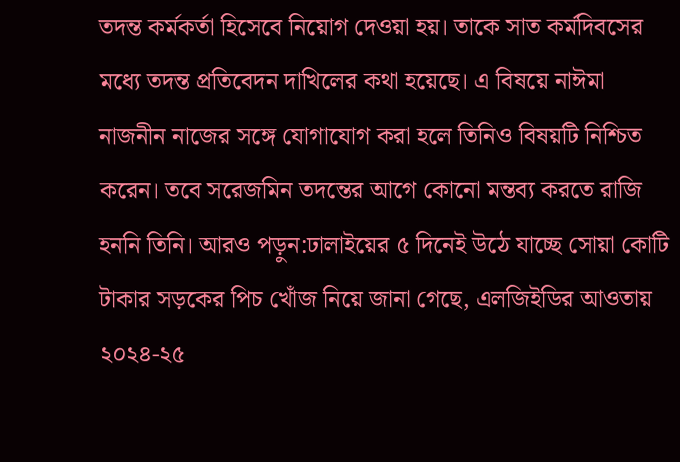তদন্ত কর্মকর্তা হিসেবে নিয়োগ দেওয়া হয়। তাকে সাত কর্মদিবসের মধ্যে তদন্ত প্রতিবেদন দাখিলের কথা হয়েছে। এ বিষয়ে নাঈমা নাজনীন নাজের সঙ্গে যোগাযোগ করা হলে তিনিও বিষয়টি নিশ্চিত করেন। তবে সরেজমিন তদন্তের আগে কোনো মন্তব্য করতে রাজি হননি তিনি। আরও পড়ুন:ঢালাইয়ের ৫ দিনেই উঠে যাচ্ছে সোয়া কোটি টাকার সড়কের পিচ খোঁজ নিয়ে জানা গেছে, এলজিইডির আওতায় ২০২৪-২৫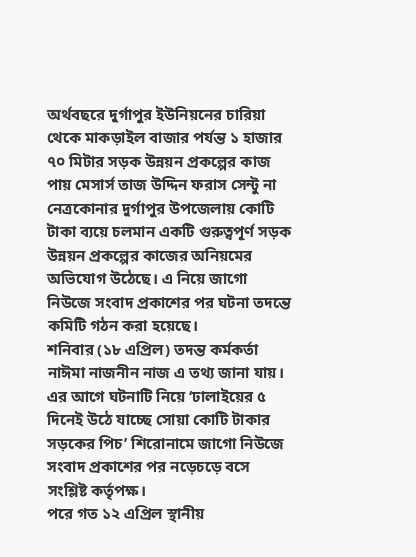অর্থবছরে দুর্গাপুর ইউনিয়নের চারিয়া থেকে মাকড়াইল বাজার পর্যন্ত ১ হাজার ৭০ মিটার সড়ক উন্নয়ন প্রকল্পের কাজ পায় মেসার্স তাজ উদ্দিন ফরাস সেন্টু না
নেত্রকোনার দুর্গাপুর উপজেলায় কোটি টাকা ব্যয়ে চলমান একটি গুরুত্বপূর্ণ সড়ক উন্নয়ন প্রকল্পের কাজের অনিয়মের অভিযোগ উঠেছে। এ নিয়ে জাগো নিউজে সংবাদ প্রকাশের পর ঘটনা তদন্তে কমিটি গঠন করা হয়েছে।
শনিবার (১৮ এপ্রিল) তদন্ত কর্মকর্তা নাঈমা নাজনীন নাজ এ তথ্য জানা যায়।
এর আগে ঘটনাটি নিয়ে ‘ঢালাইয়ের ৫ দিনেই উঠে যাচ্ছে সোয়া কোটি টাকার সড়কের পিচ’ শিরোনামে জাগো নিউজে সংবাদ প্রকাশের পর নড়েচড়ে বসে সংশ্লিষ্ট কর্তৃপক্ষ।
পরে গত ১২ এপ্রিল স্থানীয়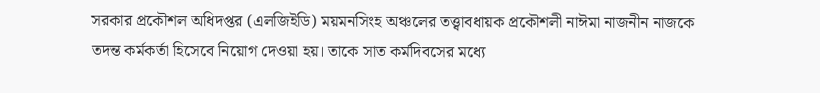সরকার প্রকৌশল অধিদপ্তর (এলজিইডি) ময়মনসিংহ অঞ্চলের তত্ত্বাবধায়ক প্রকৌশলী নাঈমা নাজনীন নাজকে তদন্ত কর্মকর্তা হিসেবে নিয়োগ দেওয়া হয়। তাকে সাত কর্মদিবসের মধ্যে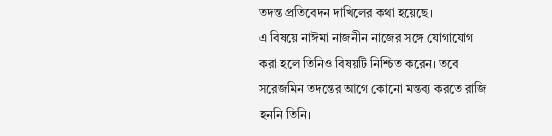তদন্ত প্রতিবেদন দাখিলের কথা হয়েছে।
এ বিষয়ে নাঈমা নাজনীন নাজের সঙ্গে যোগাযোগ করা হলে তিনিও বিষয়টি নিশ্চিত করেন। তবে সরেজমিন তদন্তের আগে কোনো মন্তব্য করতে রাজি হননি তিনি।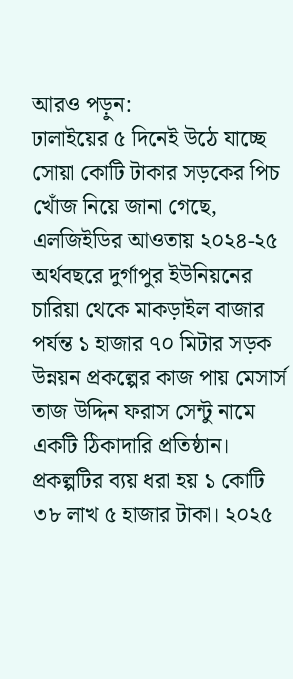আরও পড়ুন:
ঢালাইয়ের ৫ দিনেই উঠে যাচ্ছে সোয়া কোটি টাকার সড়কের পিচ
খোঁজ নিয়ে জানা গেছে, এলজিইডির আওতায় ২০২৪-২৫ অর্থবছরে দুর্গাপুর ইউনিয়নের চারিয়া থেকে মাকড়াইল বাজার পর্যন্ত ১ হাজার ৭০ মিটার সড়ক উন্নয়ন প্রকল্পের কাজ পায় মেসার্স তাজ উদ্দিন ফরাস সেন্টু নামে একটি ঠিকাদারি প্রতিষ্ঠান। প্রকল্পটির ব্যয় ধরা হয় ১ কোটি ৩৮ লাখ ৫ হাজার টাকা। ২০২৫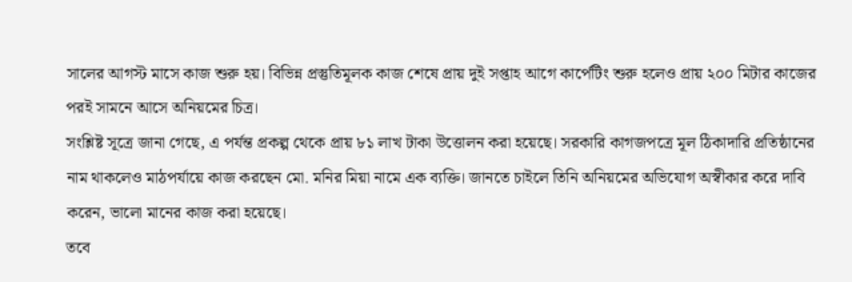সালের আগস্ট মাসে কাজ শুরু হয়। বিভিন্ন প্রস্তুতিমূলক কাজ শেষে প্রায় দুই সপ্তাহ আগে কার্পেটিং শুরু হলেও প্রায় ২০০ মিটার কাজের পরই সামনে আসে অনিয়মের চিত্র।
সংশ্লিষ্ট সূত্রে জানা গেছে, এ পর্যন্ত প্রকল্প থেকে প্রায় ৮১ লাখ টাকা উত্তোলন করা হয়েছে। সরকারি কাগজপত্রে মূল ঠিকাদারি প্রতিষ্ঠানের নাম থাকলেও মাঠপর্যায়ে কাজ করছেন মো. মনির মিয়া নামে এক ব্যক্তি। জানতে চাইলে তিনি অনিয়মের অভিযোগ অস্বীকার করে দাবি করেন, ভালো মানের কাজ করা হয়েছে।
তবে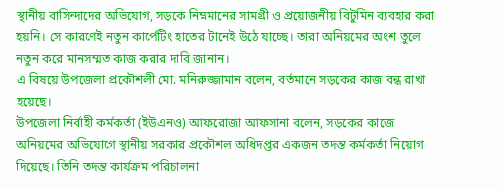স্থানীয় বাসিন্দাদের অভিযোগ, সড়কে নিম্নমানের সামগ্রী ও প্রয়োজনীয় বিটুমিন ব্যবহার করা হয়নি। সে কারণেই নতুন কার্পেটিং হাতের টানেই উঠে যাচ্ছে। তারা অনিয়মের অংশ তুলে নতুন করে মানসম্মত কাজ করার দাবি জানান।
এ বিষয়ে উপজেলা প্রকৌশলী মো. মনিরুজ্জামান বলেন, বর্তমানে সড়কের কাজ বন্ধ রাখা হয়েছে।
উপজেলা নির্বাহী কর্মকর্তা (ইউএনও) আফরোজা আফসানা বলেন, সড়কের কাজে অনিয়মের অভিযোগে স্থানীয় সরকার প্রকৌশল অধিদপ্তর একজন তদন্ত কর্মকর্তা নিয়োগ দিয়েছে। তিনি তদন্ত কার্যক্রম পরিচালনা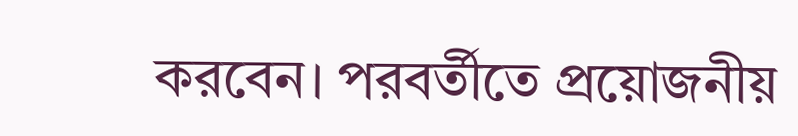করবেন। পরবর্তীতে প্রয়োজনীয়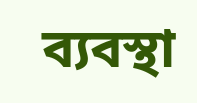ব্যবস্থা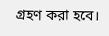গ্রহণ করা হবে।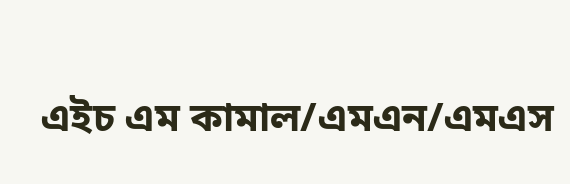এইচ এম কামাল/এমএন/এমএস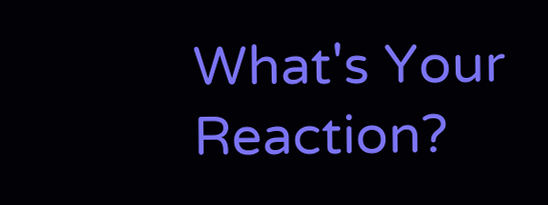What's Your Reaction?